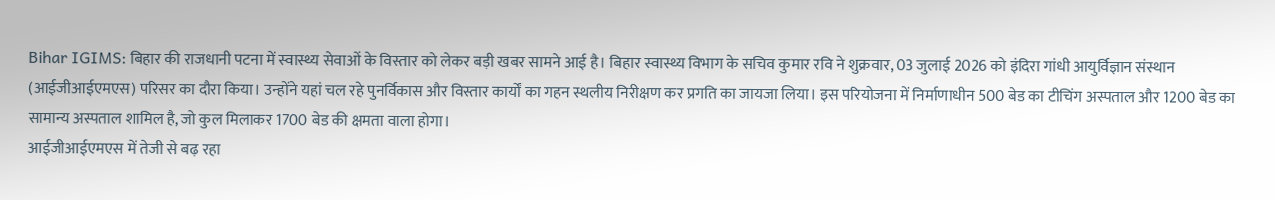Bihar IGIMS: बिहार की राजधानी पटना में स्वास्थ्य सेवाओं के विस्तार को लेकर बड़ी खबर सामने आई है। बिहार स्वास्थ्य विभाग के सचिव कुमार रवि ने शुक्रवार, 03 जुलाई 2026 को इंदिरा गांधी आयुर्विज्ञान संस्थान (आईजीआईएमएस) परिसर का दौरा किया। उन्होंने यहां चल रहे पुनर्विकास और विस्तार कार्यों का गहन स्थलीय निरीक्षण कर प्रगति का जायजा लिया। इस परियोजना में निर्माणाधीन 500 बेड का टीचिंग अस्पताल और 1200 बेड का सामान्य अस्पताल शामिल है, जो कुल मिलाकर 1700 बेड की क्षमता वाला होगा।
आईजीआईएमएस में तेजी से बढ़ रहा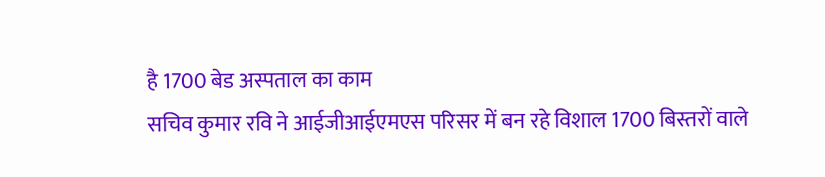है 1700 बेड अस्पताल का काम
सचिव कुमार रवि ने आईजीआईएमएस परिसर में बन रहे विशाल 1700 बिस्तरों वाले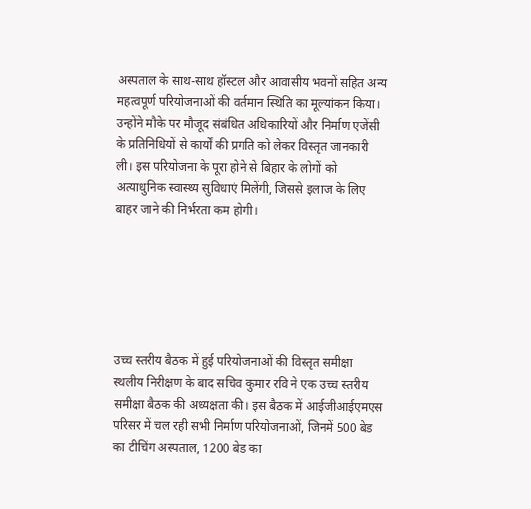अस्पताल के साथ-साथ हॉस्टल और आवासीय भवनों सहित अन्य महत्वपूर्ण परियोजनाओं की वर्तमान स्थिति का मूल्यांकन किया। उन्होंने मौके पर मौजूद संबंधित अधिकारियों और निर्माण एजेंसी के प्रतिनिधियों से कार्यों की प्रगति को लेकर विस्तृत जानकारी ली। इस परियोजना के पूरा होने से बिहार के लोगों को अत्याधुनिक स्वास्थ्य सुविधाएं मिलेंगी, जिससे इलाज के लिए बाहर जाने की निर्भरता कम होगी।






उच्च स्तरीय बैठक में हुई परियोजनाओं की विस्तृत समीक्षा
स्थलीय निरीक्षण के बाद सचिव कुमार रवि ने एक उच्च स्तरीय समीक्षा बैठक की अध्यक्षता की। इस बैठक में आईजीआईएमएस परिसर में चल रही सभी निर्माण परियोजनाओं, जिनमें 500 बेड का टीचिंग अस्पताल, 1200 बेड का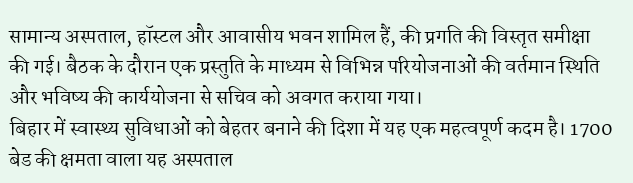सामान्य अस्पताल, हॉस्टल और आवासीय भवन शामिल हैं, की प्रगति की विस्तृत समीक्षा की गई। बैठक के दौरान एक प्रस्तुति के माध्यम से विभिन्न परियोजनाओं की वर्तमान स्थिति और भविष्य की कार्ययोजना से सचिव को अवगत कराया गया।
बिहार में स्वास्थ्य सुविधाओं को बेहतर बनाने की दिशा में यह एक महत्वपूर्ण कदम है। 1700 बेड की क्षमता वाला यह अस्पताल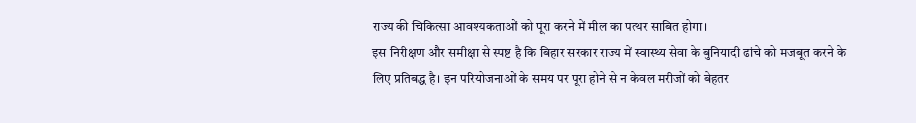राज्य की चिकित्सा आवश्यकताओं को पूरा करने में मील का पत्थर साबित होगा।
इस निरीक्षण और समीक्षा से स्पष्ट है कि बिहार सरकार राज्य में स्वास्थ्य सेवा के बुनियादी ढांचे को मजबूत करने के लिए प्रतिबद्ध है। इन परियोजनाओं के समय पर पूरा होने से न केवल मरीजों को बेहतर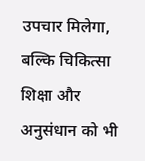उपचार मिलेगा, बल्कि चिकित्सा शिक्षा और अनुसंधान को भी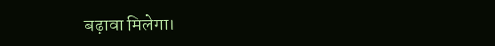बढ़ावा मिलेगा।